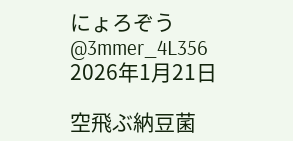にょろぞう
@3mmer_4L356
2026年1月21日

空飛ぶ納豆菌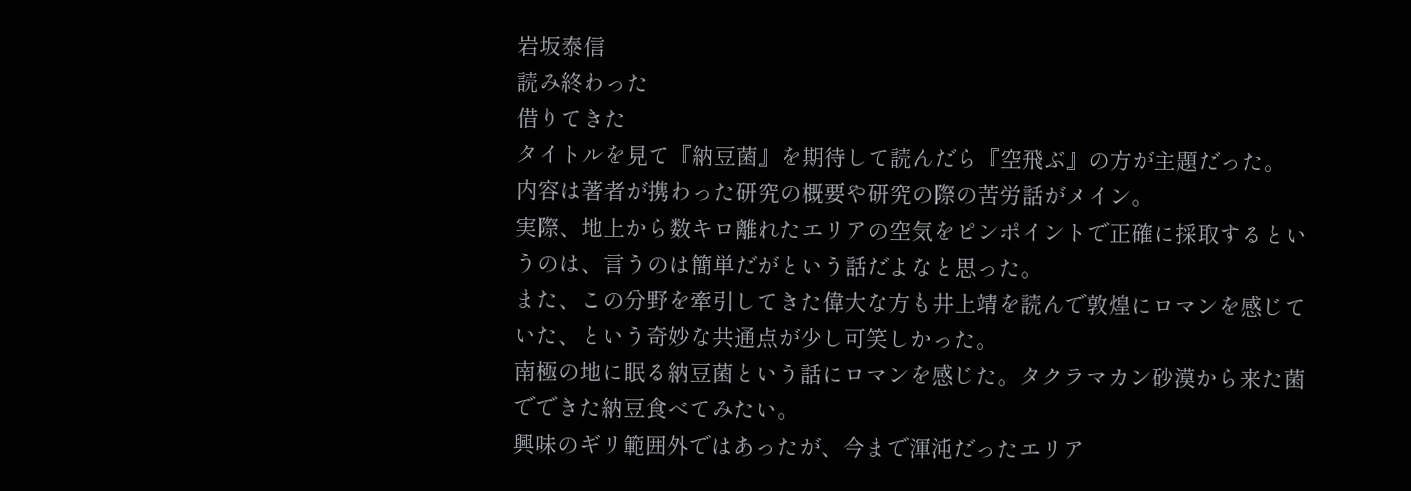岩坂泰信
読み終わった
借りてきた
タイトルを見て『納豆菌』を期待して読んだら『空飛ぶ』の方が主題だった。
内容は著者が携わった研究の概要や研究の際の苦労話がメイン。
実際、地上から数キロ離れたエリアの空気をピンポイントで正確に採取するというのは、言うのは簡単だがという話だよなと思った。
また、この分野を牽引してきた偉大な方も井上靖を読んで敦煌にロマンを感じていた、という奇妙な共通点が少し可笑しかった。
南極の地に眠る納豆菌という話にロマンを感じた。タクラマカン砂漠から来た菌でできた納豆食べてみたい。
興味のギリ範囲外ではあったが、今まで渾沌だったエリア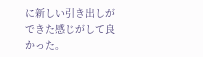に新しい引き出しができた感じがして良かった。